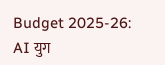Budget 2025-26: AI युग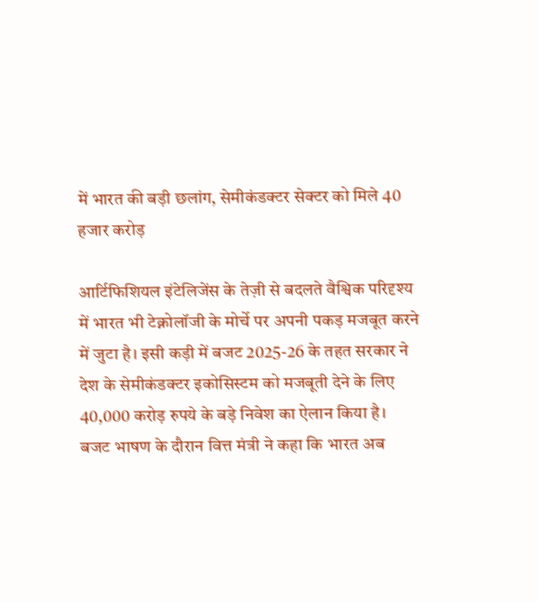में भारत की बड़ी छलांग, सेमीकंडक्टर सेक्टर को मिले 40 हजार करोड़

आर्टिफिशियल इंटेलिजेंस के तेज़ी से बदलते वैश्विक परिदृश्य में भारत भी टेक्नोलॉजी के मोर्चे पर अपनी पकड़ मजबूत करने में जुटा है। इसी कड़ी में बजट 2025-26 के तहत सरकार ने देश के सेमीकंडक्टर इकोसिस्टम को मजबूती देने के लिए 40,000 करोड़ रुपये के बड़े निवेश का ऐलान किया है।
बजट भाषण के दौरान वित्त मंत्री ने कहा कि भारत अब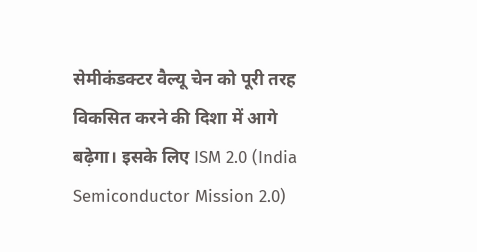सेमीकंडक्टर वैल्यू चेन को पूरी तरह विकसित करने की दिशा में आगे बढ़ेगा। इसके लिए ISM 2.0 (India Semiconductor Mission 2.0)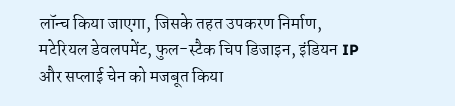लॉन्च किया जाएगा, जिसके तहत उपकरण निर्माण, मटेरियल डेवलपमेंट, फुल-स्टैक चिप डिजाइन, इंडियन IP और सप्लाई चेन को मजबूत किया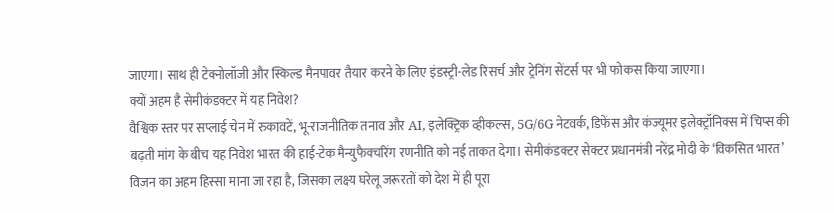जाएगा। साथ ही टेक्नोलॉजी और स्किल्ड मैनपावर तैयार करने के लिए इंडस्ट्री-लेड रिसर्च और ट्रेनिंग सेंटर्स पर भी फोकस किया जाएगा।
क्यों अहम है सेमीकंडक्टर में यह निवेश?
वैश्विक स्तर पर सप्लाई चेन में रुकावटें, भू-राजनीतिक तनाव और AI, इलेक्ट्रिक व्हीकल्स, 5G/6G नेटवर्क, डिफेंस और कंज्यूमर इलेक्ट्रॉनिक्स में चिप्स की बढ़ती मांग के बीच यह निवेश भारत की हाई-टेक मैन्युफैक्चरिंग रणनीति को नई ताकत देगा। सेमीकंडक्टर सेक्टर प्रधानमंत्री नरेंद्र मोदी के ‘विकसित भारत’ विजन का अहम हिस्सा माना जा रहा है, जिसका लक्ष्य घरेलू जरूरतों को देश में ही पूरा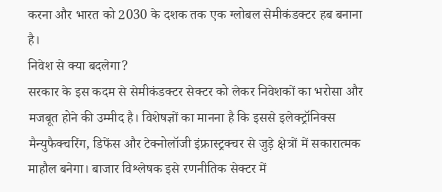करना और भारत को 2030 के दशक तक एक ग्लोबल सेमीकंडक्टर हब बनाना है।
निवेश से क्या बदलेगा?
सरकार के इस कदम से सेमीकंडक्टर सेक्टर को लेकर निवेशकों का भरोसा और मजबूत होने की उम्मीद है। विशेषज्ञों का मानना है कि इससे इलेक्ट्रॉनिक्स मैन्युफैक्चरिंग, डिफेंस और टेक्नोलॉजी इंफ्रास्ट्रक्चर से जुड़े क्षेत्रों में सकारात्मक माहौल बनेगा। बाजार विश्लेषक इसे रणनीतिक सेक्टर में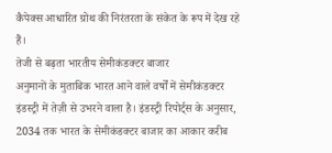कैपेक्स आधारित ग्रोथ की निरंतरता के संकेत के रूप में देख रहे हैं।
तेजी से बढ़ता भारतीय सेमीकंडक्टर बाजार
अनुमानों के मुताबिक भारत आने वाले वर्षों में सेमीकंडक्टर इंडस्ट्री में तेज़ी से उभरने वाला है। इंडस्ट्री रिपोर्ट्स के अनुसार, 2034 तक भारत के सेमीकंडक्टर बाजार का आकार करीब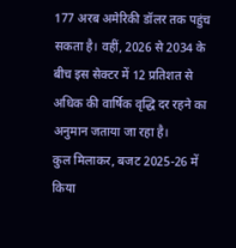177 अरब अमेरिकी डॉलर तक पहुंच सकता है। वहीं, 2026 से 2034 के बीच इस सेक्टर में 12 प्रतिशत से अधिक की वार्षिक वृद्धि दर रहने का अनुमान जताया जा रहा है।
कुल मिलाकर, बजट 2025-26 में किया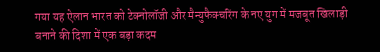गया यह ऐलान भारत को टेक्नोलॉजी और मैन्युफैक्चरिंग के नए युग में मजबूत खिलाड़ी बनाने की दिशा में एक बड़ा कदम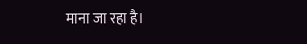माना जा रहा है।